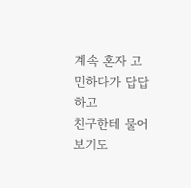계속 혼자 고민하다가 답답하고
친구한테 물어보기도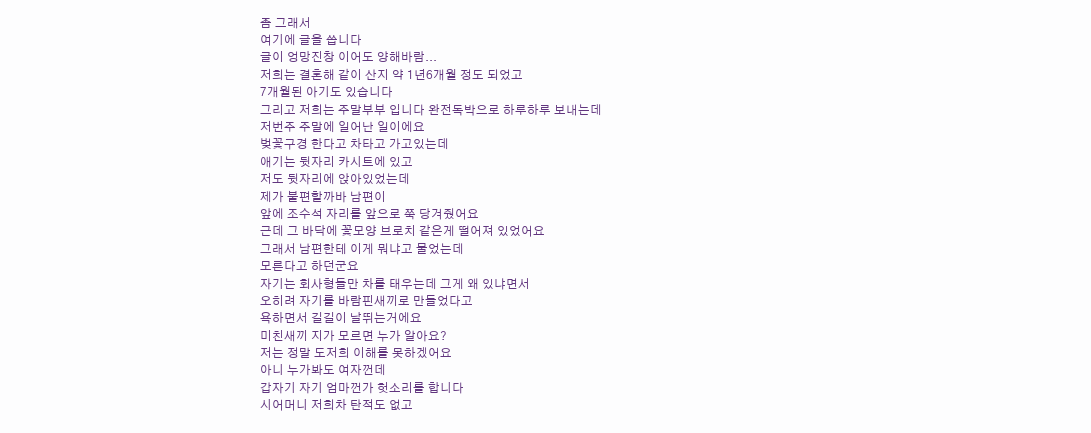좀 그래서
여기에 글을 씁니다
글이 엉망진창 이어도 양해바람...
저희는 결혼해 같이 산지 약 1년6개월 정도 되었고
7개월된 아기도 있습니다
그리고 저희는 주말부부 입니다 완전독박으로 하루하루 보내는데
저번주 주말에 일어난 일이에요
벚꽃구경 한다고 차타고 가고있는데
애기는 뒷자리 카시트에 있고
저도 뒷자리에 앉아있었는데
제가 불편할까바 남편이
앞에 조수석 자리를 앞으로 쭉 당겨줬어요
근데 그 바닥에 꽃모양 브로치 같은게 떨어져 있었어요
그래서 남편한테 이게 뭐냐고 물었는데
모른다고 하던군요
자기는 회사형들만 차를 태우는데 그게 왜 있냐면서
오히려 자기를 바람핀새끼로 만들었다고
욕하면서 길길이 날뛰는거에요
미친새끼 지가 모르면 누가 알아요?
저는 정말 도저희 이해를 못하겠어요
아니 누가봐도 여자껀데
갑자기 자기 엄마껀가 헛소리를 합니다
시어머니 저희차 탄적도 없고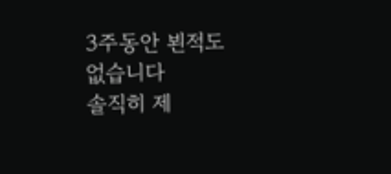3주동안 뵌적도 없습니다
솔직히 제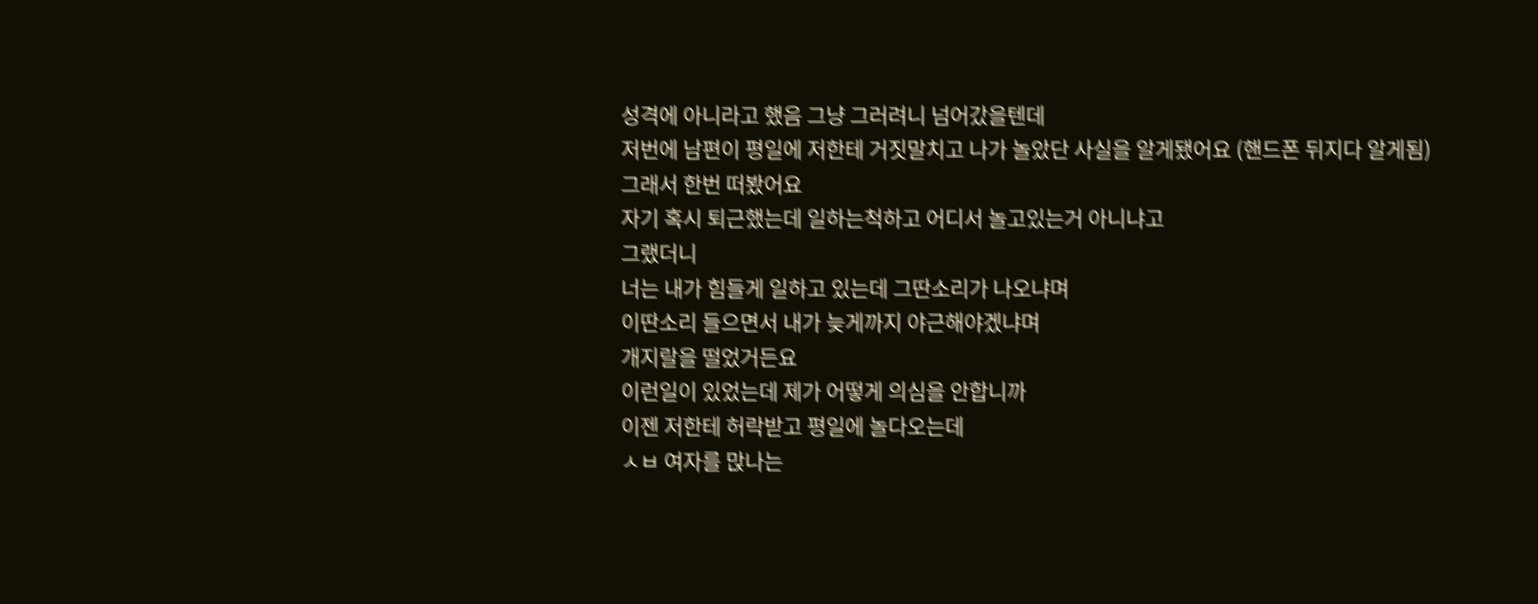성격에 아니라고 했음 그냥 그러려니 넘어갔을텐데
저번에 남편이 평일에 저한테 거짓말치고 나가 놀았단 사실을 알게됐어요 (핸드폰 뒤지다 알게됨)
그래서 한번 떠봤어요
자기 혹시 퇴근했는데 일하는척하고 어디서 놀고있는거 아니냐고
그랬더니
너는 내가 힘들게 일하고 있는데 그딴소리가 나오냐며
이딴소리 들으면서 내가 늦게까지 야근해야겠냐며
개지랄을 떨었거든요
이런일이 있었는데 제가 어떻게 의심을 안합니까
이젠 저한테 허락받고 평일에 놀다오는데
ㅅㅂ 여자를 맍나는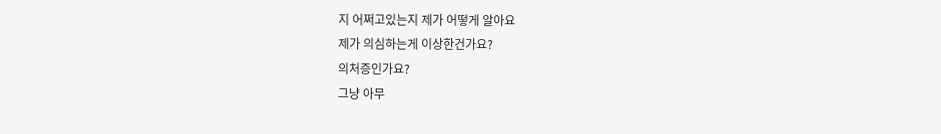지 어쩌고있는지 제가 어떻게 알아요
제가 의심하는게 이상한건가요?
의처증인가요?
그냥 아무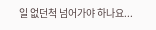일 없던척 넘어가야 하나요...